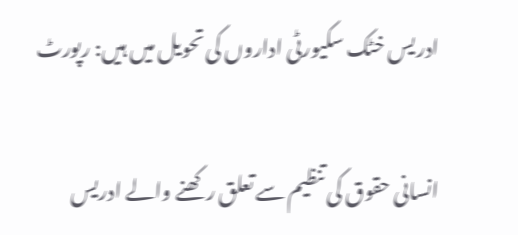ادریس خٹک سکیورٹی اداروں کی تحویل میں ہیں: رپورٹ

انسانی حقوق کی تنظیم سے تعلق رکھنے والے ادریس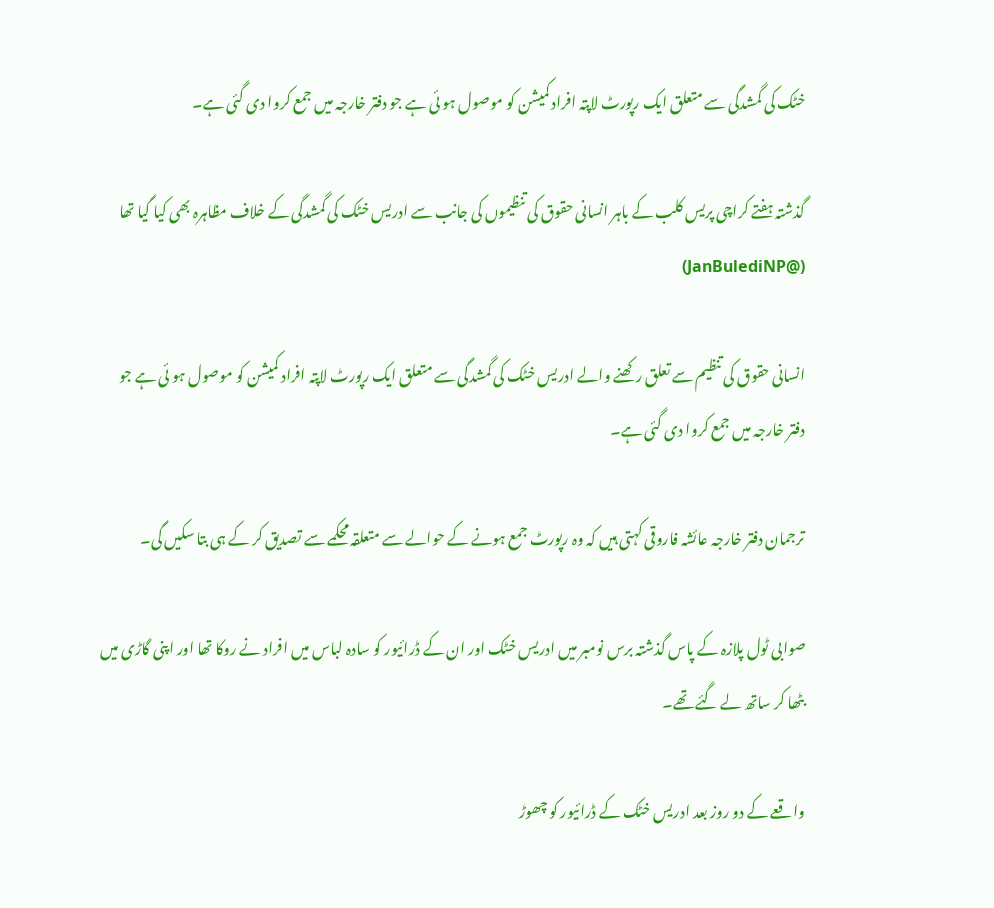خٹک کی گمشدگی سے متعلق ایک رپورٹ لاپتہ افراد کمیشن کو موصول ہو ئی ہے جو دفتر خارجہ میں جمع کروا دی گئی ہے۔

گذشتہ ہفتے کراچی پریس کلب کے باہر انسانی حقوق کی تنظیموں کی جانب سے ادریس خٹک کی گمشدگی کے خلاف مظاہرہ بھی کیا گیا تھا (@JanBulediNP)

انسانی حقوق کی تنظیم سے تعلق رکھنے والے ادریس خٹک کی گمشدگی سے متعلق ایک رپورٹ لاپتہ افراد کمیشن کو موصول ہو ئی ہے جو دفتر خارجہ میں جمع کروا دی گئی ہے۔

ترجمان دفتر خارجہ عائشہ فاروقی کہتی ہیں کہ وہ رپورٹ جمع ہونے کے حوالے سے متعلقہ محکمے سے تصدیق کر کے ہی بتا سکیں گی۔

صوابی ٹول پلازہ کے پاس گذشتہ برس نومبر میں ادریس خٹک اور ان کے ڈرائیور کو سادہ لباس میں افراد نے روکا تھا اور اپنی گاڑی میں بٹھا کر ساتھ لے گئے تھے۔

واقعے کے دو روز بعد ادریس خٹک کے ڈرائیور کو چھوڑ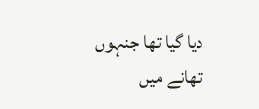دیا گیا تھا جنہوں تھانے میں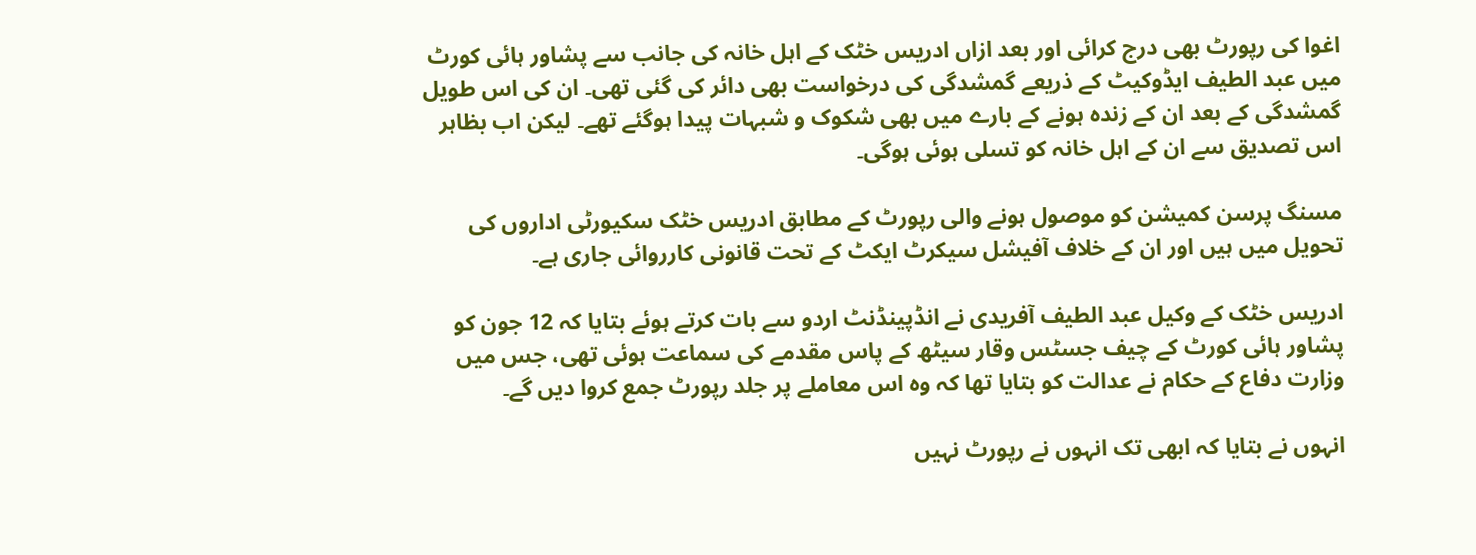اغوا کی رپورٹ بھی درج کرائی اور بعد ازاں ادریس خٹک کے اہل خانہ کی جانب سے پشاور ہائی کورٹ میں عبد الطیف ایڈوکیٹ کے ذریعے گمشدگی کی درخواست بھی دائر کی گئی تھی۔ ان کی اس طویل گمشدگی کے بعد ان کے زندہ ہونے کے بارے میں بھی شکوک و شبہات پیدا ہوگئے تھے۔ لیکن اب بظاہر اس تصدیق سے ان کے اہل خانہ کو تسلی ہوئی ہوگی۔

مسنگ پرسن کمیشن کو موصول ہونے والی رپورٹ کے مطابق ادریس خٹک سکیورٹی اداروں کی تحویل میں ہیں اور ان کے خلاف آفیشل سیکرٹ ایکٹ کے تحت قانونی کارروائی جاری ہے۔

ادریس خٹک کے وکیل عبد الطیف آفریدی نے انڈپینڈنٹ اردو سے بات کرتے ہوئے بتایا کہ 12 جون کو پشاور ہائی کورٹ کے چیف جسٹس وقار سیٹھ کے پاس مقدمے کی سماعت ہوئی تھی، جس میں وزارت دفاع کے حکام نے عدالت کو بتایا تھا کہ وہ اس معاملے پر جلد رپورٹ جمع کروا دیں گے۔

انہوں نے بتایا کہ ابھی تک انہوں نے رپورٹ نہیں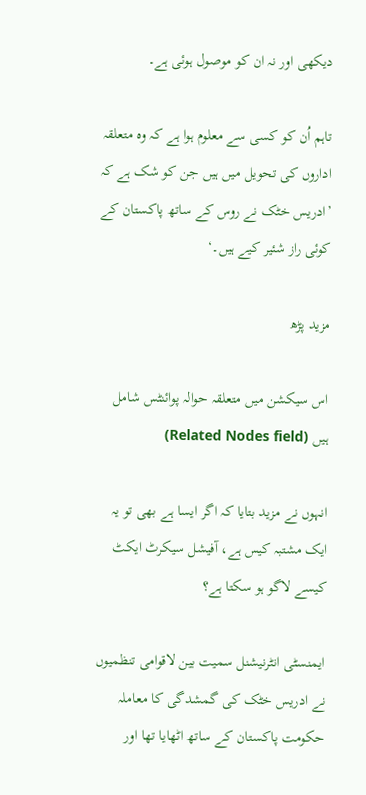دیکھی اور نہ ان کو موصول ہوئی ہے۔

تاہم اُن کو کسی سے معلوم ہوا ہے کہ وہ متعلقہ اداروں کی تحویل میں ہیں جن کو شک ہے کہ ’ادریس خٹک نے روس کے ساتھ پاکستان کے کوئی راز شئیر کیے ہیں۔‘

مزید پڑھ

اس سیکشن میں متعلقہ حوالہ پوائنٹس شامل ہیں (Related Nodes field)

انہوں نے مزید بتایا کہ اگر ایسا ہے بھی تو یہ ایک مشتبہ کیس ہے، آفیشل سیکرٹ ایکٹ کیسے لاگو ہو سکتا ہے؟

ایمنسٹی انٹرنیشنل سمیت بین لاقوامی تنظمیوں نے ادریس خٹک کی گمشدگی کا معاملہ حکومت پاکستان کے ساتھ اٹھایا تھا اور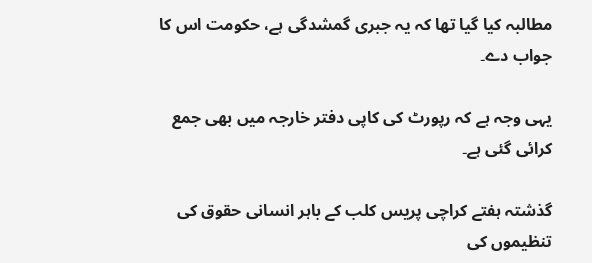مطالبہ کیا گیا تھا کہ یہ جبری گمشدگی ہے، حکومت اس کا جواب دے۔

یہی وجہ ہے کہ رپورٹ کی کاپی دفتر خارجہ میں بھی جمع کرائی گئی ہے۔

گذشتہ ہفتے کراچی پریس کلب کے باہر انسانی حقوق کی تنظیموں کی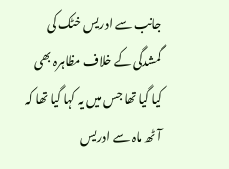جانب سے ادریس خٹک کی گمشدگی کے خلاف مظاہرہ بھی کیا گیا تھا جس میں یہ کہا گیا تھا کہ آٹھ ماہ سے ادریس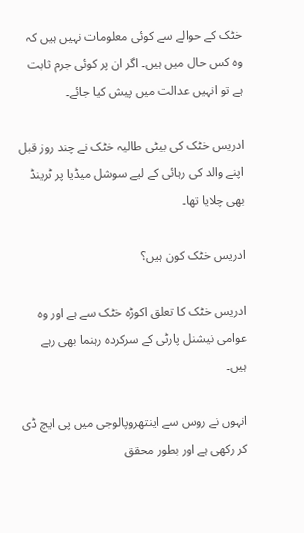خٹک کے حوالے سے کوئی معلومات نہیں ہیں کہ وہ کس حال میں ہیں۔ اگر ان پر کوئی جرم ثابت ہے تو انہیں عدالت میں پیش کیا جائے۔

ادریس خٹک کی بیٹی طالیہ خٹک نے چند روز قبل اپنے والد کی رہائی کے لیے سوشل میڈیا پر ٹرینڈ بھی چلایا تھا۔

ادریس خٹک کون ہیں؟

ادریس خٹک کا تعلق اکوڑہ خٹک سے ہے اور وہ عوامی نیشنل پارٹی کے سرکردہ رہنما بھی رہے ہیں۔

انہوں نے روس سے اینتھروپالوجی میں پی ایچ ڈی کر رکھی ہے اور بطور محقق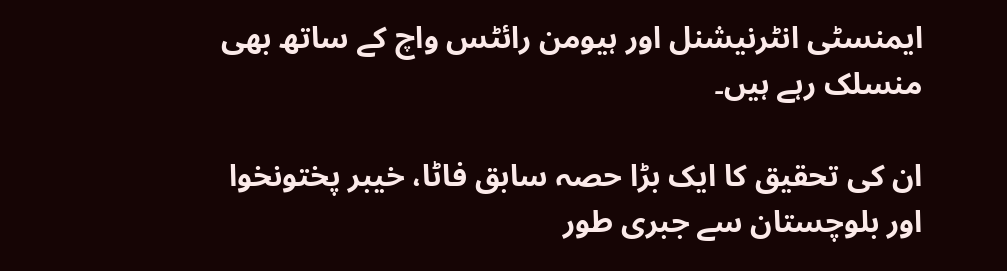ایمنسٹی انٹرنیشنل اور ہیومن رائٹس واچ کے ساتھ بھی منسلک رہے ہیں۔

ان کی تحقیق کا ایک بڑا حصہ سابق فاٹا، خیبر پختونخوا اور بلوچستان سے جبری طور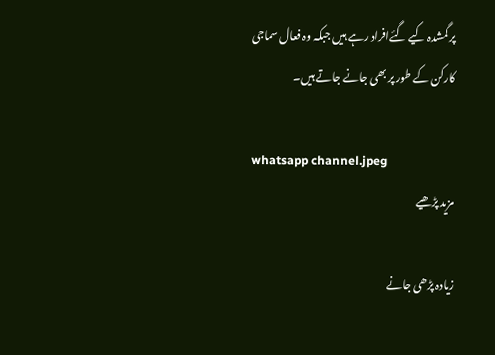پر گمشدہ کیے گئےافراد رہے ہیں جبکہ وہ فعال سماجی کارکن کے طور پر بھی جانے جاتے ہیں۔

whatsapp channel.jpeg
مزید پڑھیے

زیادہ پڑھی جانے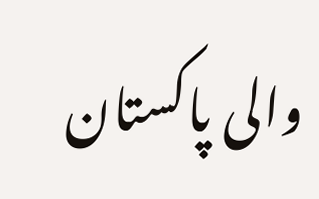والی پاکستان